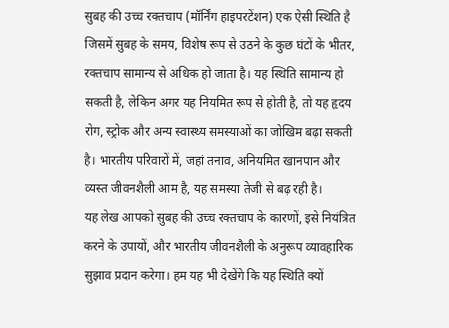सुबह की उच्च रक्तचाप (मॉर्निंग हाइपरटेंशन) एक ऐसी स्थिति है जिसमें सुबह के समय, विशेष रूप से उठने के कुछ घंटों के भीतर, रक्तचाप सामान्य से अधिक हो जाता है। यह स्थिति सामान्य हो सकती है, लेकिन अगर यह नियमित रूप से होती है, तो यह हृदय रोग, स्ट्रोक और अन्य स्वास्थ्य समस्याओं का जोखिम बढ़ा सकती है। भारतीय परिवारों में, जहां तनाव, अनियमित खानपान और व्यस्त जीवनशैली आम है, यह समस्या तेजी से बढ़ रही है।
यह लेख आपको सुबह की उच्च रक्तचाप के कारणों, इसे नियंत्रित करने के उपायों, और भारतीय जीवनशैली के अनुरूप व्यावहारिक सुझाव प्रदान करेगा। हम यह भी देखेंगे कि यह स्थिति क्यों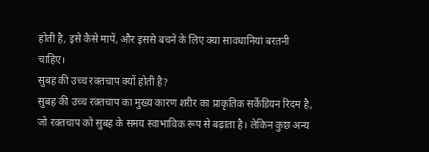होती है, इसे कैसे मापें, और इससे बचने के लिए क्या सावधानियां बरतनी चाहिए।
सुबह की उच्च रक्तचाप क्यों होती है?
सुबह की उच्च रक्तचाप का मुख्य कारण शरीर का प्राकृतिक सर्केडियन रिदम है, जो रक्तचाप को सुबह के समय स्वाभाविक रूप से बढ़ाता है। लेकिन कुछ अन्य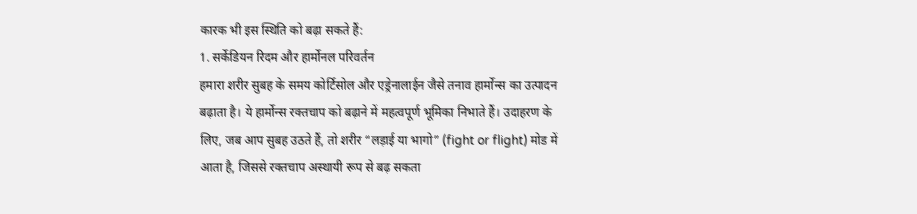कारक भी इस स्थिति को बढ़ा सकते हैं:
1. सर्केडियन रिदम और हार्मोनल परिवर्तन
हमारा शरीर सुबह के समय कोर्टिसोल और एड्रेनालाईन जैसे तनाव हार्मोन्स का उत्पादन बढ़ाता है। ये हार्मोन्स रक्तचाप को बढ़ाने में महत्वपूर्ण भूमिका निभाते हैं। उदाहरण के लिए, जब आप सुबह उठते हैं, तो शरीर “लड़ाई या भागो” (fight or flight) मोड में आता है, जिससे रक्तचाप अस्थायी रूप से बढ़ सकता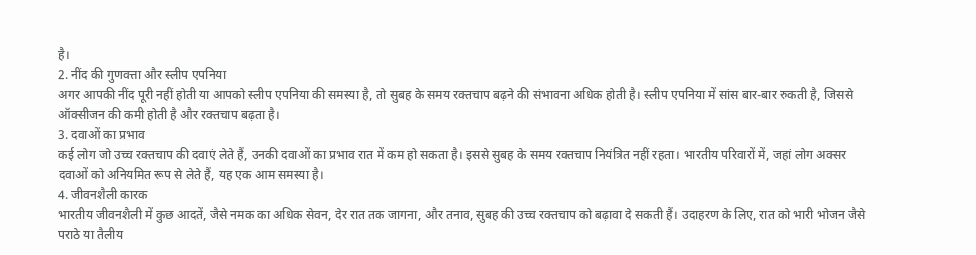है।
2. नींद की गुणवत्ता और स्लीप एपनिया
अगर आपकी नींद पूरी नहीं होती या आपको स्लीप एपनिया की समस्या है, तो सुबह के समय रक्तचाप बढ़ने की संभावना अधिक होती है। स्लीप एपनिया में सांस बार-बार रुकती है, जिससे ऑक्सीजन की कमी होती है और रक्तचाप बढ़ता है।
3. दवाओं का प्रभाव
कई लोग जो उच्च रक्तचाप की दवाएं लेते हैं, उनकी दवाओं का प्रभाव रात में कम हो सकता है। इससे सुबह के समय रक्तचाप नियंत्रित नहीं रहता। भारतीय परिवारों में, जहां लोग अक्सर दवाओं को अनियमित रूप से लेते हैं, यह एक आम समस्या है।
4. जीवनशैली कारक
भारतीय जीवनशैली में कुछ आदतें, जैसे नमक का अधिक सेवन, देर रात तक जागना, और तनाव, सुबह की उच्च रक्तचाप को बढ़ावा दे सकती हैं। उदाहरण के लिए, रात को भारी भोजन जैसे पराठे या तैलीय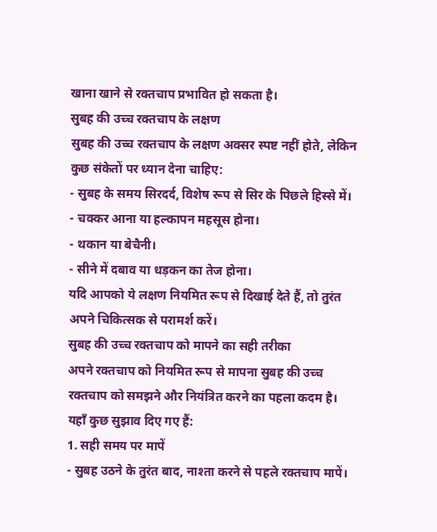खाना खाने से रक्तचाप प्रभावित हो सकता है।
सुबह की उच्च रक्तचाप के लक्षण
सुबह की उच्च रक्तचाप के लक्षण अक्सर स्पष्ट नहीं होते, लेकिन कुछ संकेतों पर ध्यान देना चाहिए:
- सुबह के समय सिरदर्द, विशेष रूप से सिर के पिछले हिस्से में।
- चक्कर आना या हल्कापन महसूस होना।
- थकान या बेचैनी।
- सीने में दबाव या धड़कन का तेज होना।
यदि आपको ये लक्षण नियमित रूप से दिखाई देते हैं, तो तुरंत अपने चिकित्सक से परामर्श करें।
सुबह की उच्च रक्तचाप को मापने का सही तरीका
अपने रक्तचाप को नियमित रूप से मापना सुबह की उच्च रक्तचाप को समझने और नियंत्रित करने का पहला कदम है। यहाँ कुछ सुझाव दिए गए हैं:
1. सही समय पर मापें
- सुबह उठने के तुरंत बाद, नाश्ता करने से पहले रक्तचाप मापें।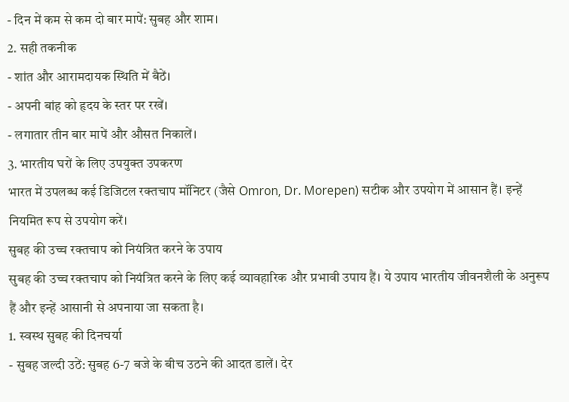- दिन में कम से कम दो बार मापें: सुबह और शाम।
2. सही तकनीक
- शांत और आरामदायक स्थिति में बैठें।
- अपनी बांह को हृदय के स्तर पर रखें।
- लगातार तीन बार मापें और औसत निकालें।
3. भारतीय घरों के लिए उपयुक्त उपकरण
भारत में उपलब्ध कई डिजिटल रक्तचाप मॉनिटर (जैसे Omron, Dr. Morepen) सटीक और उपयोग में आसान हैं। इन्हें नियमित रूप से उपयोग करें।
सुबह की उच्च रक्तचाप को नियंत्रित करने के उपाय
सुबह की उच्च रक्तचाप को नियंत्रित करने के लिए कई व्यावहारिक और प्रभावी उपाय हैं। ये उपाय भारतीय जीवनशैली के अनुरूप हैं और इन्हें आसानी से अपनाया जा सकता है।
1. स्वस्थ सुबह की दिनचर्या
- सुबह जल्दी उठें: सुबह 6-7 बजे के बीच उठने की आदत डालें। देर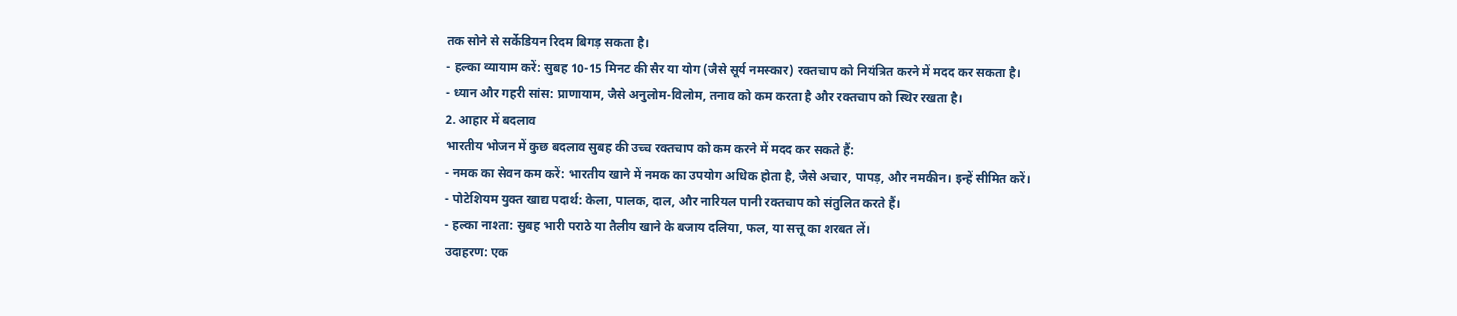तक सोने से सर्केडियन रिदम बिगड़ सकता है।
- हल्का व्यायाम करें: सुबह 10-15 मिनट की सैर या योग (जैसे सूर्य नमस्कार) रक्तचाप को नियंत्रित करने में मदद कर सकता है।
- ध्यान और गहरी सांस: प्राणायाम, जैसे अनुलोम-विलोम, तनाव को कम करता है और रक्तचाप को स्थिर रखता है।
2. आहार में बदलाव
भारतीय भोजन में कुछ बदलाव सुबह की उच्च रक्तचाप को कम करने में मदद कर सकते हैं:
- नमक का सेवन कम करें: भारतीय खाने में नमक का उपयोग अधिक होता है, जैसे अचार, पापड़, और नमकीन। इन्हें सीमित करें।
- पोटेशियम युक्त खाद्य पदार्थ: केला, पालक, दाल, और नारियल पानी रक्तचाप को संतुलित करते हैं।
- हल्का नाश्ता: सुबह भारी पराठे या तैलीय खाने के बजाय दलिया, फल, या सत्तू का शरबत लें।
उदाहरण: एक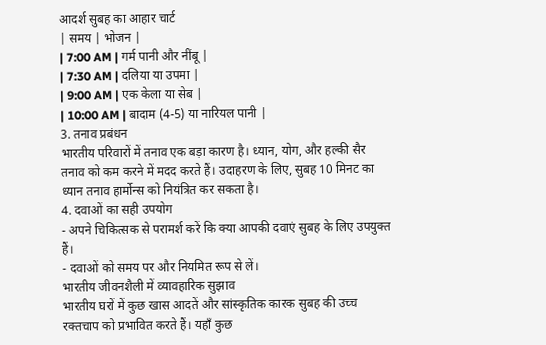आदर्श सुबह का आहार चार्ट
| समय | भोजन |
| 7:00 AM | गर्म पानी और नींबू |
| 7:30 AM | दलिया या उपमा |
| 9:00 AM | एक केला या सेब |
| 10:00 AM | बादाम (4-5) या नारियल पानी |
3. तनाव प्रबंधन
भारतीय परिवारों में तनाव एक बड़ा कारण है। ध्यान, योग, और हल्की सैर तनाव को कम करने में मदद करते हैं। उदाहरण के लिए, सुबह 10 मिनट का ध्यान तनाव हार्मोन्स को नियंत्रित कर सकता है।
4. दवाओं का सही उपयोग
- अपने चिकित्सक से परामर्श करें कि क्या आपकी दवाएं सुबह के लिए उपयुक्त हैं।
- दवाओं को समय पर और नियमित रूप से लें।
भारतीय जीवनशैली में व्यावहारिक सुझाव
भारतीय घरों में कुछ खास आदतें और सांस्कृतिक कारक सुबह की उच्च रक्तचाप को प्रभावित करते हैं। यहाँ कुछ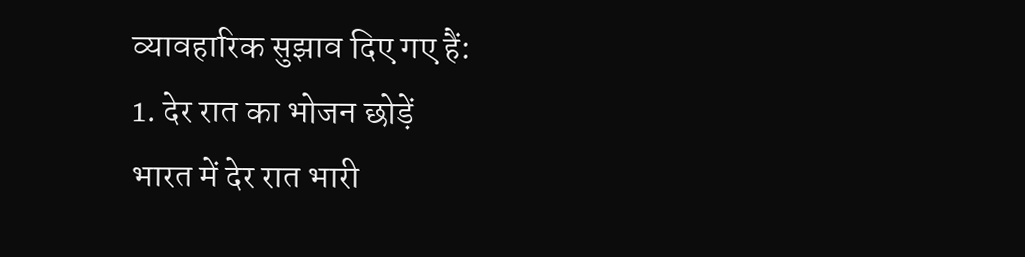व्यावहारिक सुझाव दिए गए हैं:
1. देर रात का भोजन छोड़ें
भारत में देर रात भारी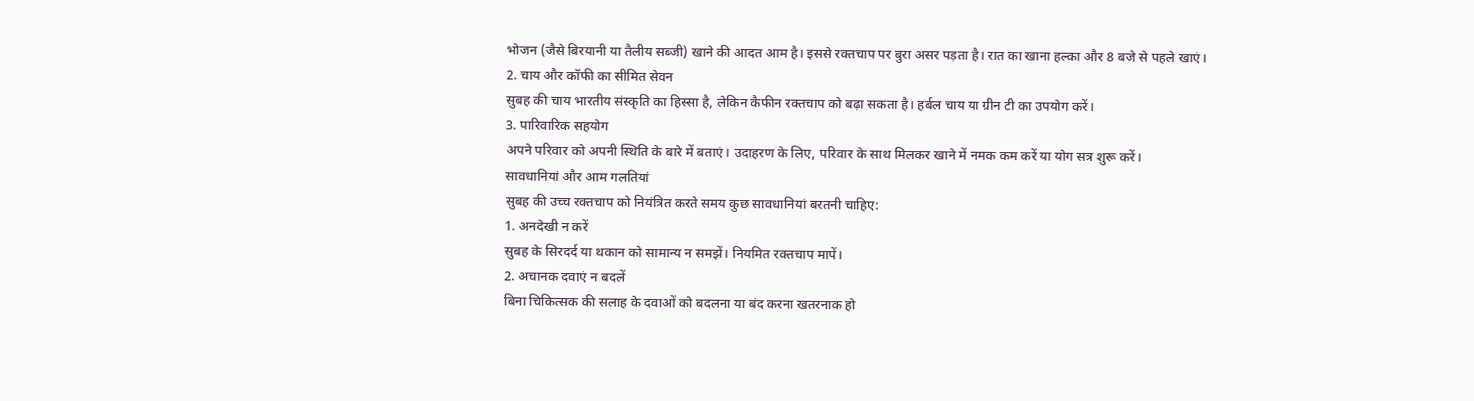भोजन (जैसे बिरयानी या तैलीय सब्जी) खाने की आदत आम है। इससे रक्तचाप पर बुरा असर पड़ता है। रात का खाना हल्का और 8 बजे से पहले खाएं।
2. चाय और कॉफी का सीमित सेवन
सुबह की चाय भारतीय संस्कृति का हिस्सा है, लेकिन कैफीन रक्तचाप को बढ़ा सकता है। हर्बल चाय या ग्रीन टी का उपयोग करें।
3. पारिवारिक सहयोग
अपने परिवार को अपनी स्थिति के बारे में बताएं। उदाहरण के लिए, परिवार के साथ मिलकर खाने में नमक कम करें या योग सत्र शुरू करें।
सावधानियां और आम गलतियां
सुबह की उच्च रक्तचाप को नियंत्रित करते समय कुछ सावधानियां बरतनी चाहिए:
1. अनदेखी न करें
सुबह के सिरदर्द या थकान को सामान्य न समझें। नियमित रक्तचाप मापें।
2. अचानक दवाएं न बदलें
बिना चिकित्सक की सलाह के दवाओं को बदलना या बंद करना खतरनाक हो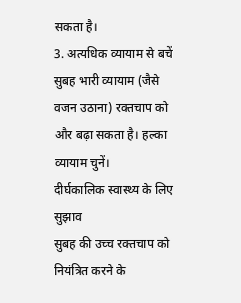सकता है।
3. अत्यधिक व्यायाम से बचें
सुबह भारी व्यायाम (जैसे वजन उठाना) रक्तचाप को और बढ़ा सकता है। हल्का व्यायाम चुनें।
दीर्घकालिक स्वास्थ्य के लिए सुझाव
सुबह की उच्च रक्तचाप को नियंत्रित करने के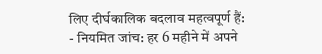लिए दीर्घकालिक बदलाव महत्वपूर्ण हैं:
- नियमित जांच: हर 6 महीने में अपने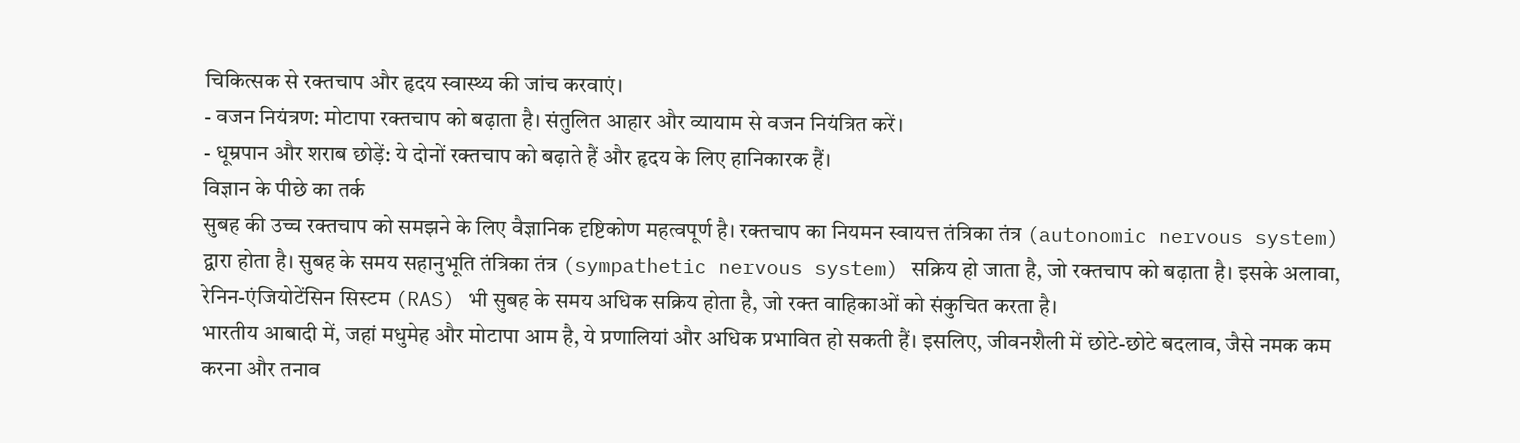चिकित्सक से रक्तचाप और हृदय स्वास्थ्य की जांच करवाएं।
- वजन नियंत्रण: मोटापा रक्तचाप को बढ़ाता है। संतुलित आहार और व्यायाम से वजन नियंत्रित करें।
- धूम्रपान और शराब छोड़ें: ये दोनों रक्तचाप को बढ़ाते हैं और हृदय के लिए हानिकारक हैं।
विज्ञान के पीछे का तर्क
सुबह की उच्च रक्तचाप को समझने के लिए वैज्ञानिक दृष्टिकोण महत्वपूर्ण है। रक्तचाप का नियमन स्वायत्त तंत्रिका तंत्र (autonomic nervous system) द्वारा होता है। सुबह के समय सहानुभूति तंत्रिका तंत्र (sympathetic nervous system) सक्रिय हो जाता है, जो रक्तचाप को बढ़ाता है। इसके अलावा, रेनिन-एंजियोटेंसिन सिस्टम (RAS) भी सुबह के समय अधिक सक्रिय होता है, जो रक्त वाहिकाओं को संकुचित करता है।
भारतीय आबादी में, जहां मधुमेह और मोटापा आम है, ये प्रणालियां और अधिक प्रभावित हो सकती हैं। इसलिए, जीवनशैली में छोटे-छोटे बदलाव, जैसे नमक कम करना और तनाव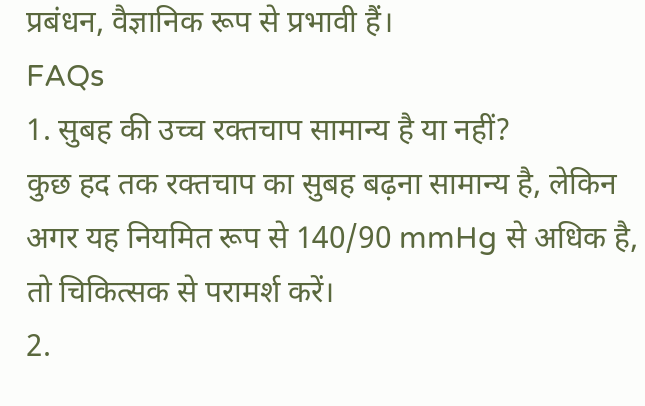प्रबंधन, वैज्ञानिक रूप से प्रभावी हैं।
FAQs
1. सुबह की उच्च रक्तचाप सामान्य है या नहीं?
कुछ हद तक रक्तचाप का सुबह बढ़ना सामान्य है, लेकिन अगर यह नियमित रूप से 140/90 mmHg से अधिक है, तो चिकित्सक से परामर्श करें।
2.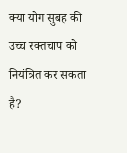क्या योग सुबह की उच्च रक्तचाप को नियंत्रित कर सकता है?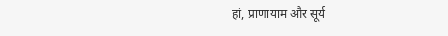हां, प्राणायाम और सूर्य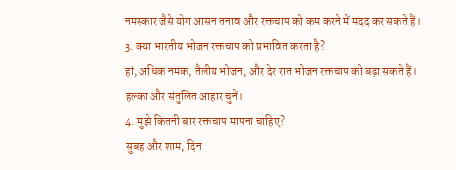नमस्कार जैसे योग आसन तनाव और रक्तचाप को कम करने में मदद कर सकते हैं।
3. क्या भारतीय भोजन रक्तचाप को प्रभावित करता है?
हां, अधिक नमक, तैलीय भोजन, और देर रात भोजन रक्तचाप को बढ़ा सकते हैं। हल्का और संतुलित आहार चुनें।
4. मुझे कितनी बार रक्तचाप मापना चाहिए?
सुबह और शाम, दिन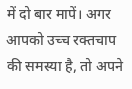में दो बार मापें। अगर आपको उच्च रक्तचाप की समस्या है, तो अपने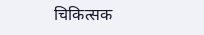चिकित्सक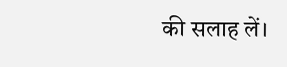की सलाह लें।